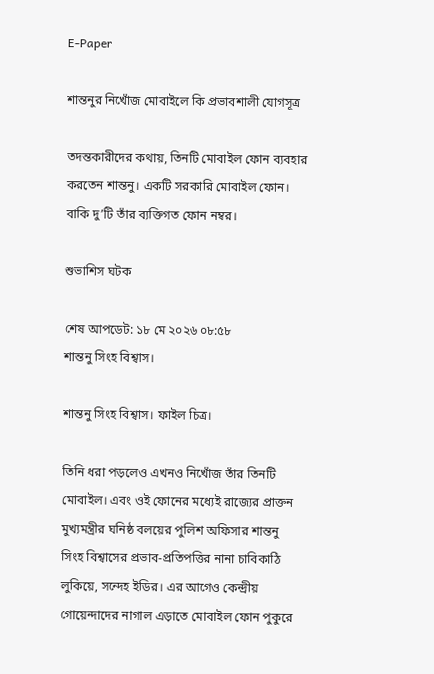E-Paper

শান্তনুর নিখোঁজ মোবাইলে কি প্রভাবশালী যোগসূত্র

তদন্তকারীদের কথায়, তিনটি মোবাইল ফোন ব্যবহার করতেন শান্তনু। একটি সরকারি মোবাইল ফোন। বাকি দু’টি তাঁর ব্যক্তিগত ফোন নম্বর।

শুভাশিস ঘটক

শেষ আপডেট: ১৮ মে ২০২৬ ০৮:৫৮
শান্তনু সিংহ বিশ্বাস।

শান্তনু সিংহ বিশ্বাস। ফাইল চিত্র।

তিনি ধরা পড়লেও এখনও নিখোঁজ তাঁর তিনটি মোবাইল। এবং ওই ফোনের মধ্যেই রাজ্যের প্রাক্তন মুখ্যমন্ত্রীর ঘনিষ্ঠ বলয়ের পুলিশ অফিসার শান্তনু সিংহ বিশ্বাসের প্রভাব-প্রতিপত্তির নানা চাবিকাঠি লুকিয়ে, সন্দেহ ইডির। এর আগেও কেন্দ্রীয় গোয়েন্দাদের নাগাল এড়াতে মোবাইল ফোন পুকুরে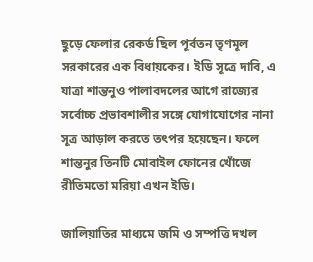ছুড়ে ফেলার রেকর্ড ছিল পূর্বতন তৃণমূল সরকারের এক বিধায়কের। ইডি সূত্রে দাবি, এ যাত্রা শান্তনুও পালাবদলের আগে রাজ্যের সর্বোচ্চ প্রভাবশালীর সঙ্গে যোগাযোগের নানা সূত্র আড়াল করতে তৎপর হয়েছেন। ফলে শান্তনুর তিনটি মোবাইল ফোনের খোঁজে রীতিমতো মরিয়া এখন ইডি।

জালিয়াতির মাধ্যমে জমি ও সম্পত্তি দখল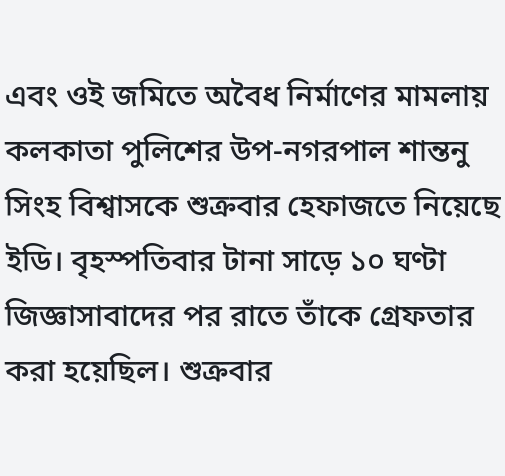এবং ওই জমিতে অবৈধ নির্মাণের মামলায় কলকাতা পুলিশের উপ-নগরপাল শান্তনু সিংহ বিশ্বাসকে শুক্রবার হেফাজতে নিয়েছে ইডি। বৃহস্পতিবার টানা সাড়ে ১০ ঘণ্টা জিজ্ঞাসাবাদের পর রাতে তাঁকে গ্রেফতার করা হয়েছিল। শুক্রবার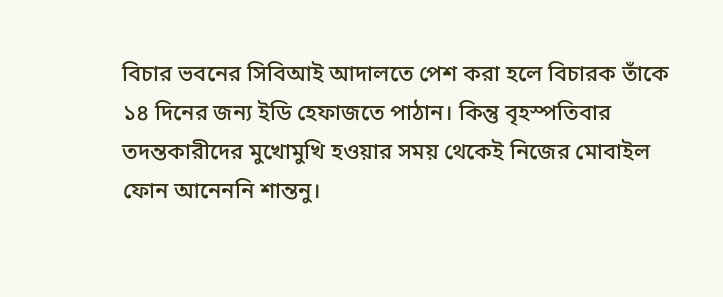বিচার ভবনের সিবিআই আদালতে পেশ করা হলে বিচারক তাঁকে ১৪ দিনের জন্য ইডি হেফাজতে পাঠান। কিন্তু বৃহস্পতিবার তদন্তকারীদের মুখোমুখি হওয়ার সময় থেকেই নিজের মোবাইল ফোন আনেননি শান্তনু।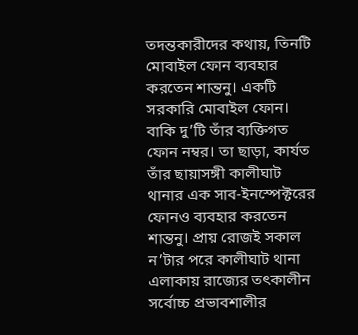তদন্তকারীদের কথায়, তিনটি মোবাইল ফোন ব্যবহার করতেন শান্তনু। একটি সরকারি মোবাইল ফোন। বাকি দু’টি তাঁর ব্যক্তিগত ফোন নম্বর। তা ছাড়া, কার্যত তাঁর ছায়াসঙ্গী কালীঘাট থানার এক সাব-ইনস্পেক্টরের ফোনও ব্যবহার করতেন শান্তনু। প্রায় রোজই সকাল ন’টার পরে কালীঘাট থানা এলাকায় রাজ্যের তৎকালীন সর্বোচ্চ প্রভাবশালীর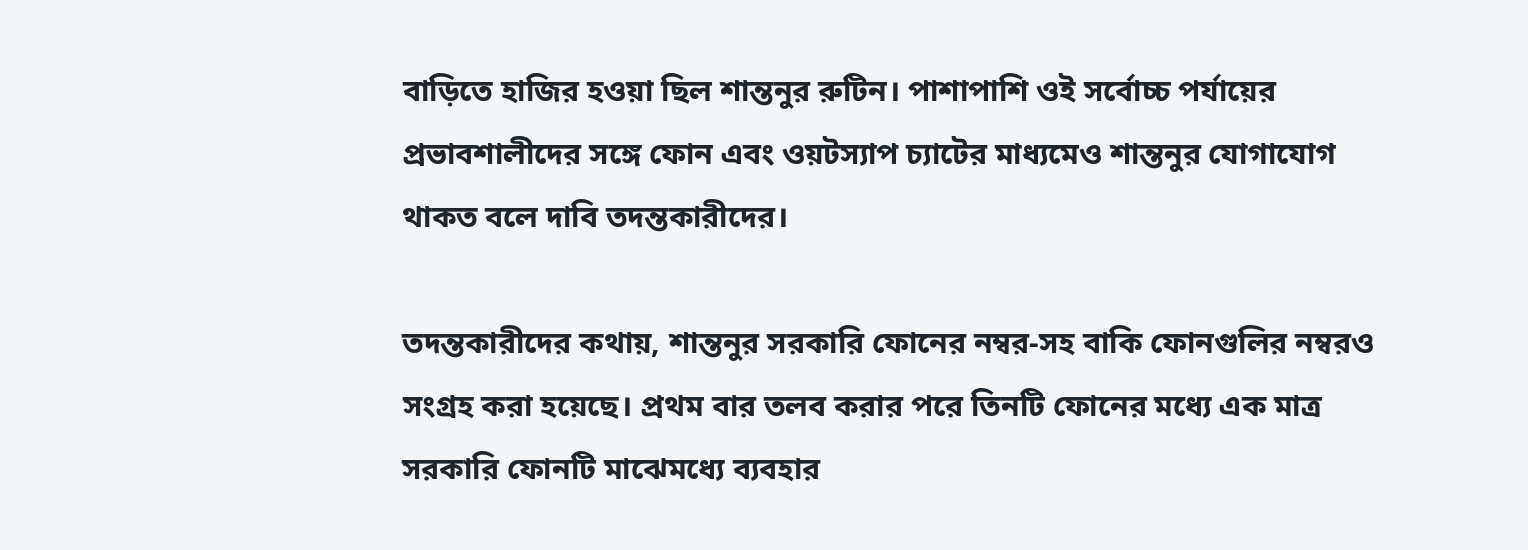বাড়িতে হাজির হওয়া ছিল শান্তনুর রুটিন। পাশাপাশি ওই সর্বোচ্চ পর্যায়ের প্রভাবশালীদের সঙ্গে ফোন এবং ওয়টস্যাপ চ্যাটের মাধ্যমেও শান্তনুর যোগাযোগ থাকত বলে দাবি তদন্তকারীদের।

তদন্তকারীদের কথায়, শান্তনুর সরকারি ফোনের নম্বর-সহ বাকি ফোনগুলির নম্বরও সংগ্রহ করা হয়েছে। প্রথম বার তলব করার পরে তিনটি ফোনের মধ্যে এক মাত্র সরকারি ফোনটি মাঝেমধ্যে ব্যবহার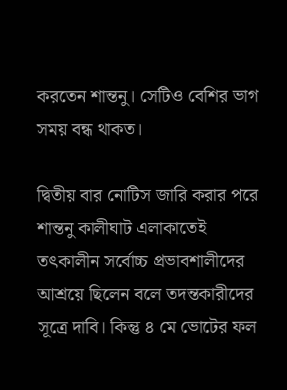করতেন শান্তনু। সেটিও বেশির ভাগ সময় বন্ধ থাকত।

দ্বিতীয় বার নোটিস জারি করার পরে শান্তনু কালীঘাট এলাকাতেই তৎকালীন সর্বোচ্চ প্রভাবশালীদের আশ্রয়ে ছিলেন বলে তদন্তকারীদের সূত্রে দাবি। কিন্তু ৪ মে ভোটের ফল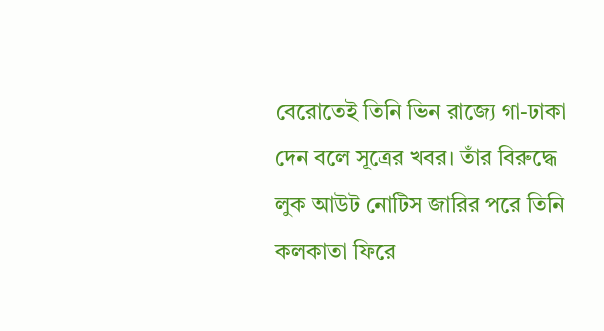বেরোতেই তিনি ভিন রাজ্যে গা-ঢাকা দেন বলে সূত্রের খবর। তাঁর বিরুদ্ধে লুক আউট নোটিস জারির পরে তিনি কলকাতা ফিরে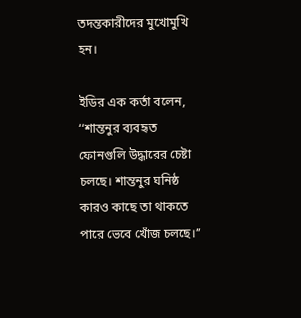তদন্তকারীদের মুখোমুখি হন।

ইডির এক কর্তা বলেন, ‘‘শান্তনুর ব্যবহৃত ফোনগুলি উদ্ধারের চেষ্টা চলছে। শান্তনুর ঘনিষ্ঠ কারও কাছে তা থাকতে পারে ভেবে খোঁজ চলছে।’’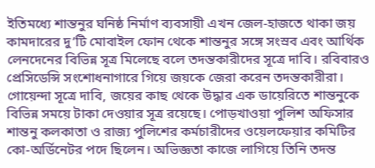ইতিমধ্যে শান্তনুর ঘনিষ্ঠ নির্মাণ ব্যবসায়ী এখন জেল-হাজতে থাকা জয় কামদারের দু’টি মোবাইল ফোন থেকে শান্তনুর সঙ্গে সংস্রব এবং আর্থিক লেনদেনের বিভিন্ন সূত্র মিলেছে বলে তদন্তকারীদের সূত্রে দাবি। রবিবারও প্রেসিডেন্সি সংশোধনাগারে গিয়ে জয়কে জেরা করেন তদন্তকারীরা। গোয়েন্দা সূত্রে দাবি, জয়ের কাছ থেকে উদ্ধার এক ডায়েরিতে শান্তনুকে বিভিন্ন সময়ে টাকা দেওয়ার সূত্র রয়েছে। পোড়খাওয়া পুলিশ অফিসার শান্তনু কলকাতা ও রাজ্য পুলিশের কর্মচারীদের ওয়েলফেয়ার কমিটির কো-অর্ডিনেটর পদে ছিলেন। অভিজ্ঞতা কাজে লাগিয়ে তিনি তদন্ত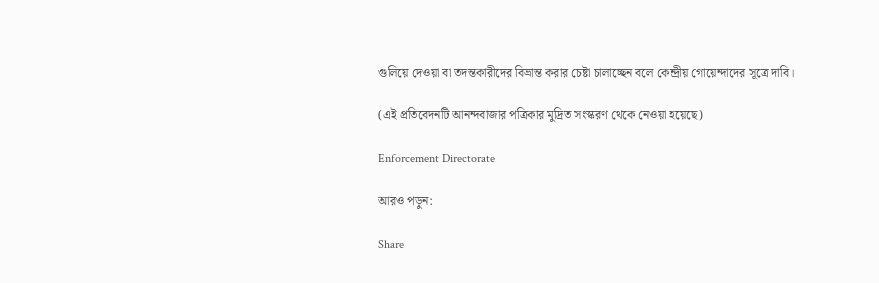গুলিয়ে দেওয়া বা তদন্তকারীদের বিভ্রান্ত করার চেষ্টা চালাচ্ছেন বলে কেন্দ্রীয় গোয়েন্দাদের সূত্রে দাবি।

(এই প্রতিবেদনটি আনন্দবাজার পত্রিকার মুদ্রিত সংস্করণ থেকে নেওয়া হয়েছে)

Enforcement Directorate

আরও পড়ুন:

Share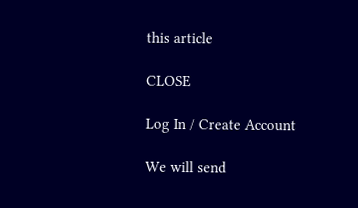this article

CLOSE

Log In / Create Account

We will send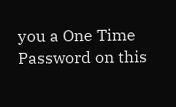you a One Time Password on this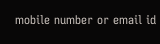mobile number or email id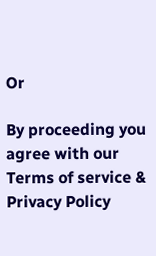Or

By proceeding you agree with our Terms of service & Privacy Policy